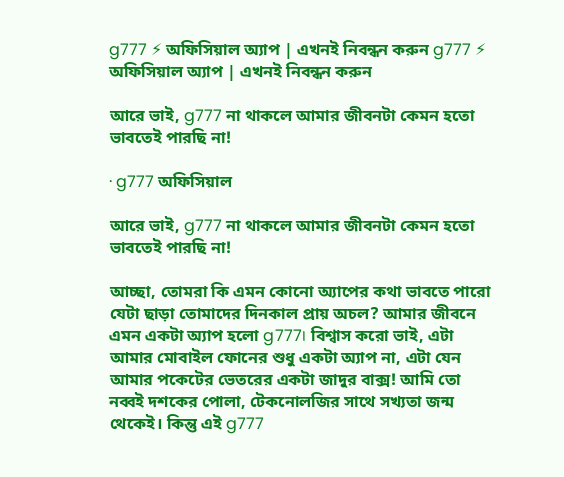g777 ⚡ অফিসিয়াল অ্যাপ | এখনই নিবন্ধন করুন g777 ⚡ অফিসিয়াল অ্যাপ | এখনই নিবন্ধন করুন

আরে ভাই, g777 না থাকলে আমার জীবনটা কেমন হতো ভাবতেই পারছি না!

· g777 অফিসিয়াল

আরে ভাই, g777 না থাকলে আমার জীবনটা কেমন হতো ভাবতেই পারছি না!

আচ্ছা, তোমরা কি এমন কোনো অ্যাপের কথা ভাবতে পারো যেটা ছাড়া তোমাদের দিনকাল প্রায় অচল? আমার জীবনে এমন একটা অ্যাপ হলো g777। বিশ্বাস করো ভাই, এটা আমার মোবাইল ফোনের শুধু একটা অ্যাপ না, এটা যেন আমার পকেটের ভেতরের একটা জাদুর বাক্স! আমি তো নব্বই দশকের পোলা, টেকনোলজির সাথে সখ্যতা জন্ম থেকেই। কিন্তু এই g777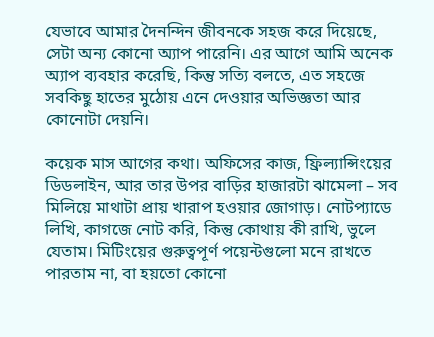যেভাবে আমার দৈনন্দিন জীবনকে সহজ করে দিয়েছে, সেটা অন্য কোনো অ্যাপ পারেনি। এর আগে আমি অনেক অ্যাপ ব্যবহার করেছি, কিন্তু সত্যি বলতে, এত সহজে সবকিছু হাতের মুঠোয় এনে দেওয়ার অভিজ্ঞতা আর কোনোটা দেয়নি।

কয়েক মাস আগের কথা। অফিসের কাজ, ফ্রিল্যান্সিংয়ের ডিডলাইন, আর তার উপর বাড়ির হাজারটা ঝামেলা – সব মিলিয়ে মাথাটা প্রায় খারাপ হওয়ার জোগাড়। নোটপ্যাডে লিখি, কাগজে নোট করি, কিন্তু কোথায় কী রাখি, ভুলে যেতাম। মিটিংয়ের গুরুত্বপূর্ণ পয়েন্টগুলো মনে রাখতে পারতাম না, বা হয়তো কোনো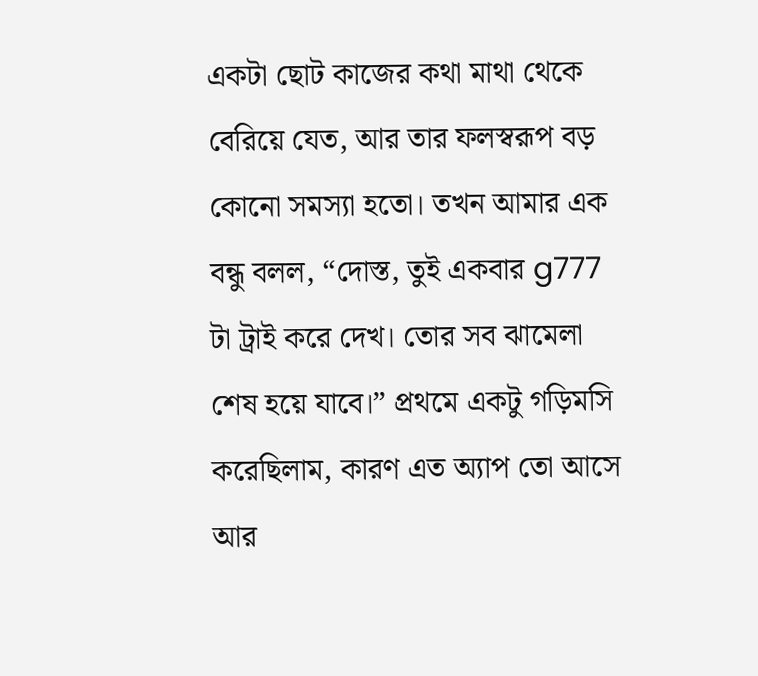একটা ছোট কাজের কথা মাথা থেকে বেরিয়ে যেত, আর তার ফলস্বরূপ বড় কোনো সমস্যা হতো। তখন আমার এক বন্ধু বলল, “দোস্ত, তুই একবার g777 টা ট্রাই করে দেখ। তোর সব ঝামেলা শেষ হয়ে যাবে।” প্রথমে একটু গড়িমসি করেছিলাম, কারণ এত অ্যাপ তো আসে আর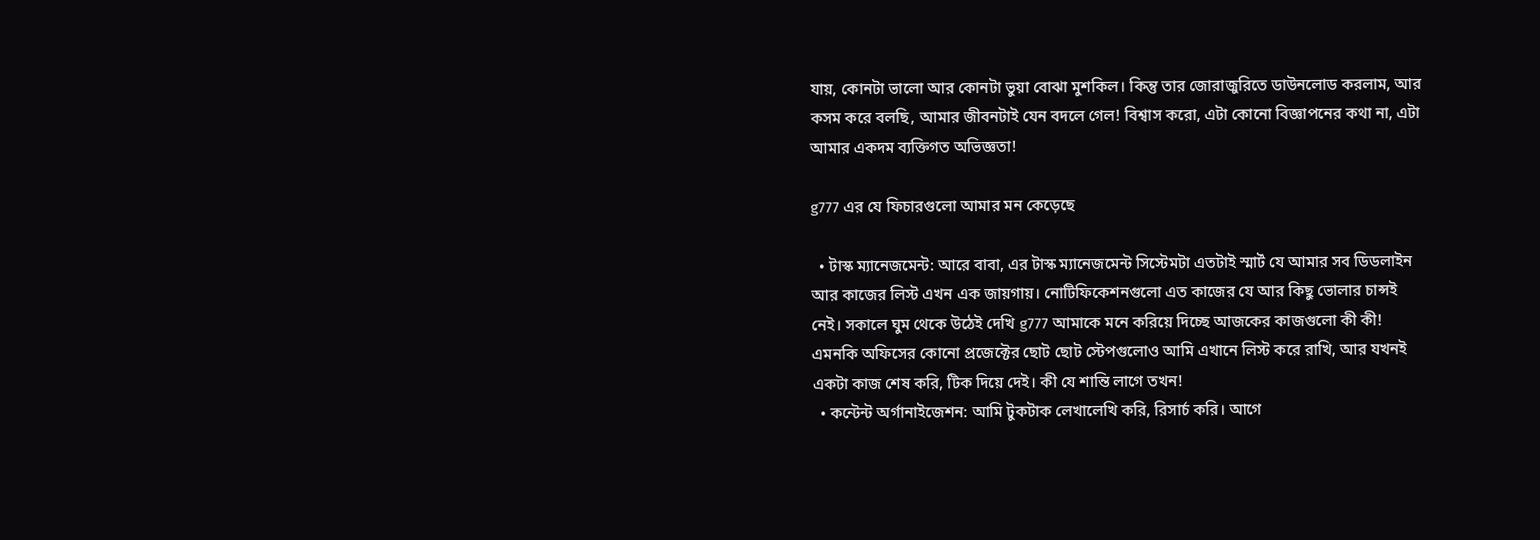যায়, কোনটা ভালো আর কোনটা ভুয়া বোঝা মুশকিল। কিন্তু তার জোরাজুরিতে ডাউনলোড করলাম, আর কসম করে বলছি, আমার জীবনটাই যেন বদলে গেল! বিশ্বাস করো, এটা কোনো বিজ্ঞাপনের কথা না, এটা আমার একদম ব্যক্তিগত অভিজ্ঞতা!

g777 এর যে ফিচারগুলো আমার মন কেড়েছে

  • টাস্ক ম্যানেজমেন্ট: আরে বাবা, এর টাস্ক ম্যানেজমেন্ট সিস্টেমটা এতটাই স্মার্ট যে আমার সব ডিডলাইন আর কাজের লিস্ট এখন এক জায়গায়। নোটিফিকেশনগুলো এত কাজের যে আর কিছু ভোলার চান্সই নেই। সকালে ঘুম থেকে উঠেই দেখি g777 আমাকে মনে করিয়ে দিচ্ছে আজকের কাজগুলো কী কী! এমনকি অফিসের কোনো প্রজেক্টের ছোট ছোট স্টেপগুলোও আমি এখানে লিস্ট করে রাখি, আর যখনই একটা কাজ শেষ করি, টিক দিয়ে দেই। কী যে শান্তি লাগে তখন!
  • কন্টেন্ট অর্গানাইজেশন: আমি টুকটাক লেখালেখি করি, রিসার্চ করি। আগে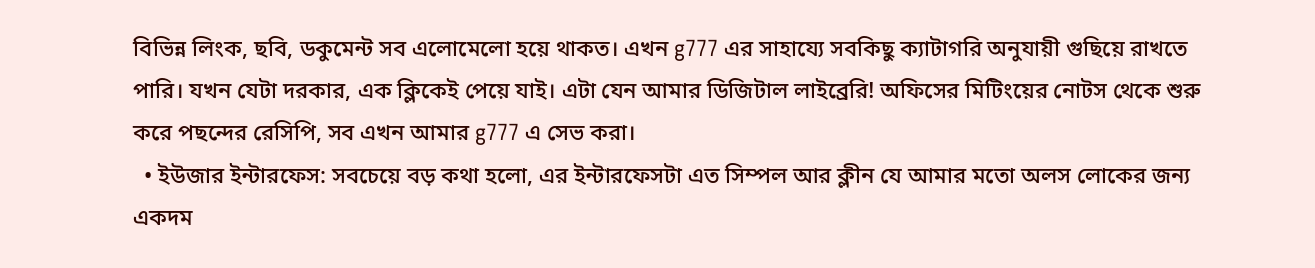বিভিন্ন লিংক, ছবি, ডকুমেন্ট সব এলোমেলো হয়ে থাকত। এখন g777 এর সাহায্যে সবকিছু ক্যাটাগরি অনুযায়ী গুছিয়ে রাখতে পারি। যখন যেটা দরকার, এক ক্লিকেই পেয়ে যাই। এটা যেন আমার ডিজিটাল লাইব্রেরি! অফিসের মিটিংয়ের নোটস থেকে শুরু করে পছন্দের রেসিপি, সব এখন আমার g777 এ সেভ করা।
  • ইউজার ইন্টারফেস: সবচেয়ে বড় কথা হলো, এর ইন্টারফেসটা এত সিম্পল আর ক্লীন যে আমার মতো অলস লোকের জন্য একদম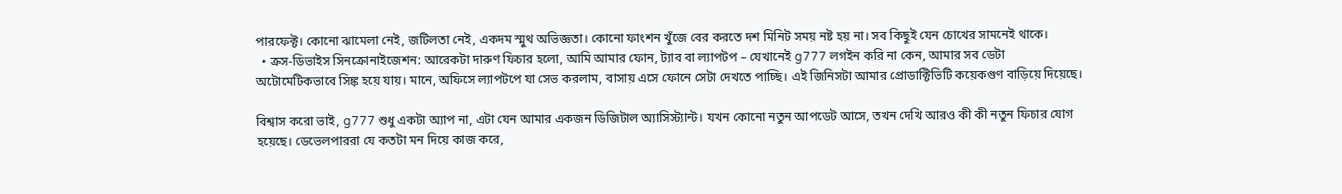পারফেক্ট। কোনো ঝামেলা নেই, জটিলতা নেই, একদম স্মুথ অভিজ্ঞতা। কোনো ফাংশন খুঁজে বের করতে দশ মিনিট সময় নষ্ট হয় না। সব কিছুই যেন চোখের সামনেই থাকে।
  • ক্রস-ডিভাইস সিনক্রোনাইজেশন: আরেকটা দারুণ ফিচার হলো, আমি আমার ফোন, ট্যাব বা ল্যাপটপ – যেখানেই g777 লগইন করি না কেন, আমার সব ডেটা অটোমেটিকভাবে সিঙ্ক হয়ে যায়। মানে, অফিসে ল্যাপটপে যা সেভ করলাম, বাসায় এসে ফোনে সেটা দেখতে পাচ্ছি। এই জিনিসটা আমার প্রোডাক্টিভিটি কয়েকগুণ বাড়িয়ে দিয়েছে।

বিশ্বাস করো ভাই, g777 শুধু একটা অ্যাপ না, এটা যেন আমার একজন ডিজিটাল অ্যাসিস্ট্যান্ট। যখন কোনো নতুন আপডেট আসে, তখন দেখি আরও কী কী নতুন ফিচার যোগ হয়েছে। ডেভেলপাররা যে কতটা মন দিয়ে কাজ করে,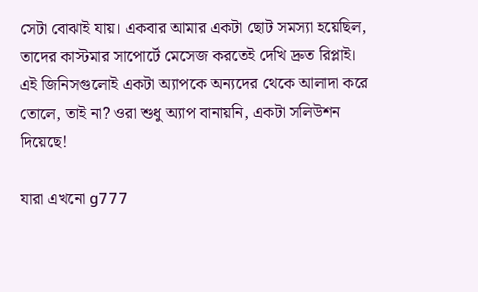সেটা বোঝাই যায়। একবার আমার একটা ছোট সমস্যা হয়েছিল, তাদের কাস্টমার সাপোর্টে মেসেজ করতেই দেখি দ্রুত রিপ্লাই। এই জিনিসগুলোই একটা অ্যাপকে অন্যদের থেকে আলাদা করে তোলে, তাই না? ওরা শুধু অ্যাপ বানায়নি, একটা সলিউশন দিয়েছে!

যারা এখনো g777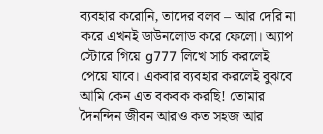ব্যবহার করোনি, তাদের বলব – আর দেরি না করে এখনই ডাউনলোড করে ফেলো। অ্যাপ স্টোরে গিয়ে g777 লিখে সার্চ করলেই পেয়ে যাবে। একবার ব্যবহার করলেই বুঝবে আমি কেন এত বকবক করছি! তোমার দৈনন্দিন জীবন আরও কত সহজ আর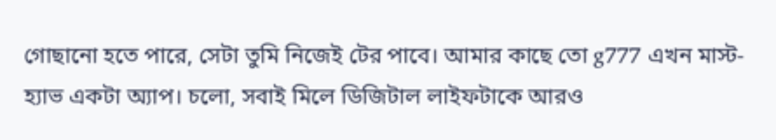গোছানো হতে পারে, সেটা তুমি নিজেই টের পাবে। আমার কাছে তো g777 এখন মাস্ট-হ্যাভ একটা অ্যাপ। চলো, সবাই মিলে ডিজিটাল লাইফটাকে আরও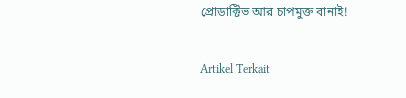প্রোডাক্টিভ আর চাপমুক্ত বানাই!

Artikel Terkait